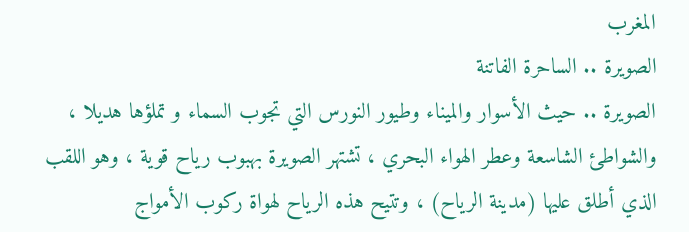المغرب
الصويرة .. الساحرة الفاتنة
الصويرة .. حيث الأسوار والميناء وطيور النورس التي تجوب السماء و تملؤها هديلا ، والشواطئ الشاسعة وعطر الهواء البحري ، تشتهر الصويرة بهبوب رياح قوية ، وهو اللقب الذي أطلق عليها (مدينة الرياح) ، وتتيح هذه الرياح لهواة ركوب الأمواج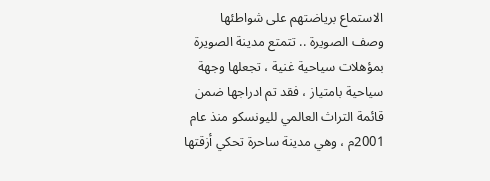الاستماع برياضتهم على شواطئها
وصف الصويرة .. تتمتع مدينة الصويرة بمؤهلات سياحية غنية ، تجعلها وجهة سياحية بامتياز ، فقد تم ادراجها ضمن قائمة التراث العالمي لليونسكو منذ عام 2001م ، وهي مدينة ساحرة تحكي أزقتها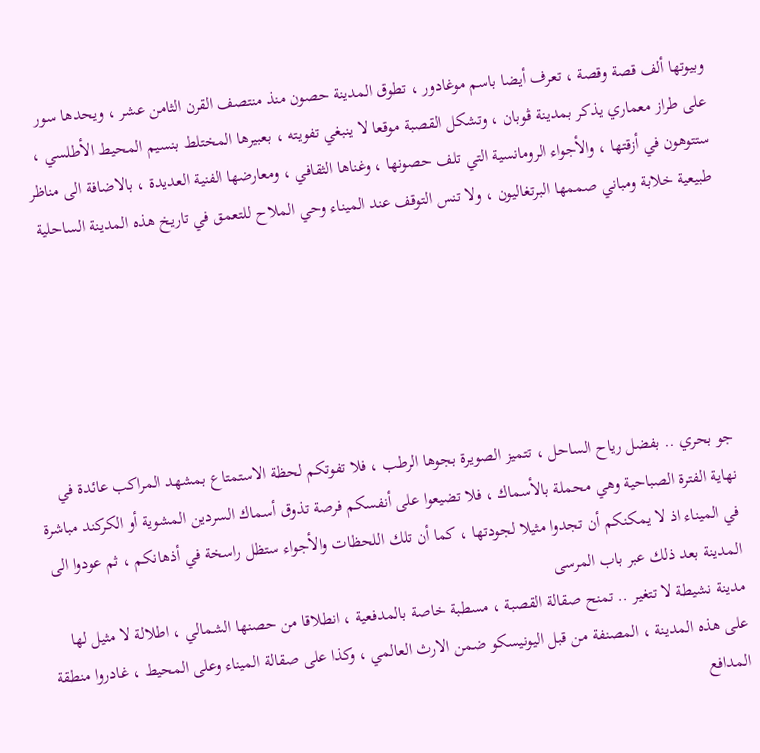وبيوتها ألف قصة وقصة ، تعرف أيضا باسم موغادور ، تطوق المدينة حصون منذ منتصف القرن الثامن عشر ، ويحدها سور على طراز معماري يذكر بمدينة ڤوبان ، وتشكل القصبة موقعا لا ينبغي تفويته ، بعبيرها المختلط بنسيم المحيط الأطلسي ، ستتوهون في أزقتها ، والأجواء الرومانسية التي تلف حصونها ، وغناها الثقافي ، ومعارضها الفنية العديدة ، بالاضافة الى مناظر طبيعية خلابة ومباني صممها البرتغاليون ، ولا تنس التوقف عند الميناء وحي الملاح للتعمق في تاريخ هذه المدينة الساحلية






جو بحري .. بفضل رياح الساحل ، تتميز الصويرة بجوها الرطب ، فلا تفوتكم لحظة الاستمتاع بمشهد المراكب عائدة في نهاية الفترة الصباحية وهي محملة بالأسماك ، فلا تضيعوا على أنفسكم فرصة تذوق أسماك السردين المشوية أو الكركند مباشرة في الميناء اذ لا يمكنكم أن تجدوا مثيلا لجودتها ، كما أن تلك اللحظات والأجواء ستظل راسخة في أذهانكم ، ثم عودوا الى المدينة بعد ذلك عبر باب المرسى
مدينة نشيطة لا تتغير .. تمنح صقالة القصبة ، مسطبة خاصة بالمدفعية ، انطلاقا من حصنها الشمالي ، اطلالة لا مثيل لها على هذه المدينة ، المصنفة من قبل اليونيسكو ضمن الارث العالمي ، وكذا على صقالة الميناء وعلى المحيط ، غادروا منطقة المدافع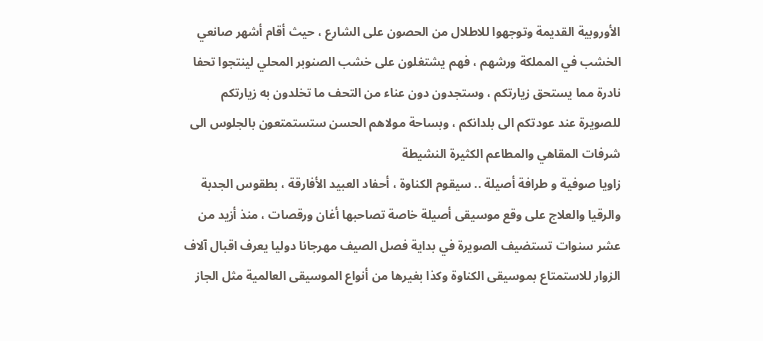الأوروبية القديمة وتوجهوا للاطلال من الحصون على الشارع ، حيث أقام أشهر صانعي الخشب في المملكة ورشهم ، فهم يشتغلون على خشب الصنوبر المحلي لينتجوا تحفا نادرة مما يستحق زيارتكم ، وستجدون دون عناء من التحف ما تخلدون به زيارتكم للصويرة عند عودتكم الى بلدانكم ، وبساحة مولاهم الحسن ستستمتعون بالجلوس الى شرفات المقاهي والمطاعم الكثيرة النشيطة
زاويا صوفية و طرافة أصيلة .. سيقوم الكناوة ، أحفاد العبيد الأفارقة ، بطقوس الجدبة والرقيا والعلاج على وقع موسيقى أصيلة خاصة تصاحبها أغان ورقصات ، منذ أزيد من عشر سنوات تستضيف الصويرة في بداية فصل الصيف مهرجانا دوليا يعرف اقبال آلاف الزوار للاستمتاع بموسيقى الكناوة وكذا بغيرها من أنواع الموسيقى العالمية مثل الجاز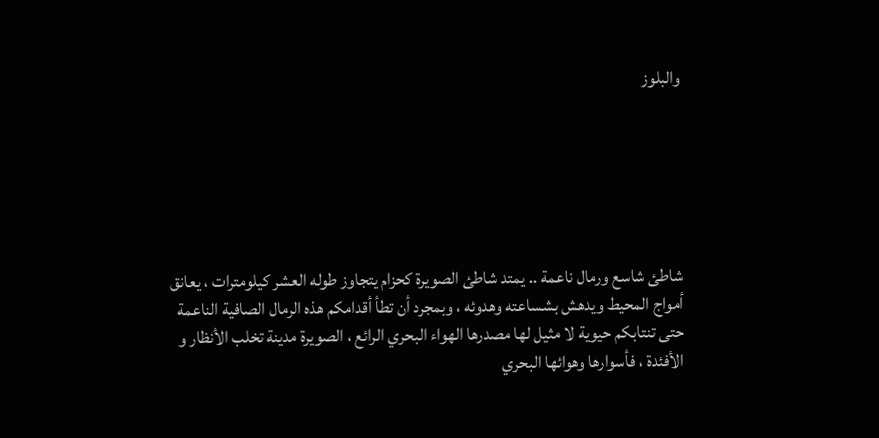والبلوز






شاطئ شاسع ورمال ناعمة .. يمتد شاطئ الصويرة كحزام يتجاوز طوله العشر كيلومترات ، يعانق أمواج المحيط ويدهش بشساعته وهدوئه ، وبمجرد أن تطأ أقدامكم هذه الرمال الصافية الناعمة حتى تنتابكم حيوية لا مثيل لها مصدرها الهواء البحري الرائع ، الصويرة مدينة تخلب الأنظار و الأفئدة ، فأسوارها وهوائها البحري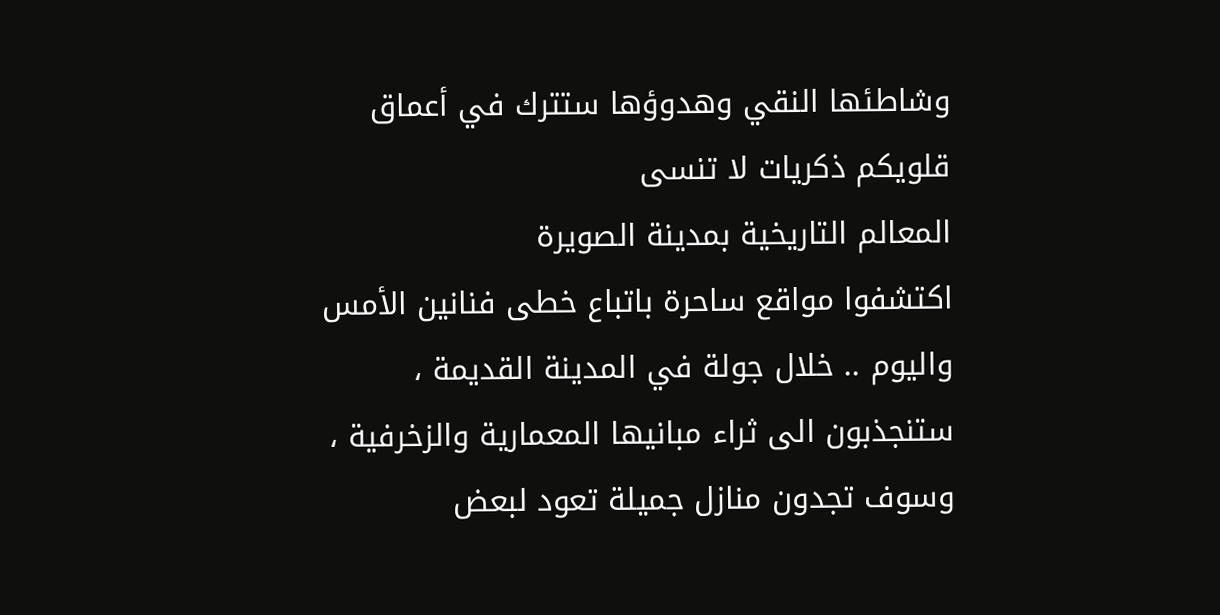وشاطئها النقي وهدوؤها ستترك في أعماق قلويكم ذكريات لا تنسى
المعالم التاريخية بمدينة الصويرة
اكتشفوا مواقع ساحرة باتباع خطى فنانين الأمس واليوم .. خلال جولة في المدينة القديمة ، ستنجذبون الى ثراء مبانيها المعمارية والزخرفية ، وسوف تجدون منازل جميلة تعود لبعض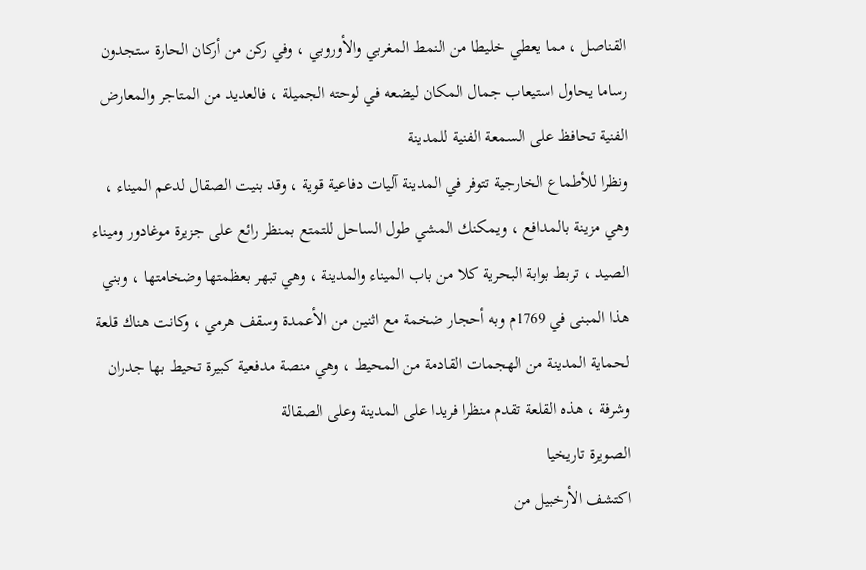القناصل ، مما يعطي خليطا من النمط المغربي والأوروبي ، وفي ركن من أركان الحارة ستجدون رساما يحاول استيعاب جمال المكان ليضعه في لوحته الجميلة ، فالعديد من المتاجر والمعارض الفنية تحافظ على السمعة الفنية للمدينة
ونظرا للأطماع الخارجية تتوفر في المدينة آليات دفاعية قوية ، وقد بنيت الصقال لدعم الميناء ، وهي مزينة بالمدافع ، ويمكنك المشي طول الساحل للتمتع بمنظر رائع على جزيرة موغادور وميناء الصيد ، تربط بوابة البحرية كلا من باب الميناء والمدينة ، وهي تبهر بعظمتها وضخامتها ، وبني هذا المبنى في 1769م وبه أحجار ضخمة مع اثنين من الأعمدة وسقف هرمي ، وكانت هناك قلعة لحماية المدينة من الهجمات القادمة من المحيط ، وهي منصة مدفعية كبيرة تحيط بها جدران وشرفة ، هذه القلعة تقدم منظرا فريدا على المدينة وعلى الصقالة
الصويرة تاريخيا
اكتشف الأرخبيل من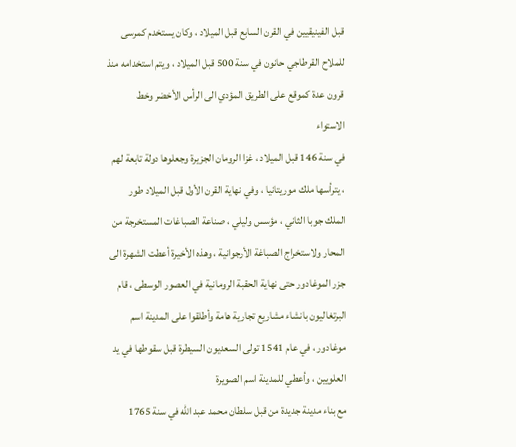قبل الفينيقيين في القرن السابع قبل الميلاد ، وكان يستخدم كمرسى للملاح القرطاجي حانون في سنة 500 قبل الميلاد ، ويتم استخدامه منذ قرون عدة كموقع على الطريق المؤدي الى الرأس الأخضر وخط الاستواء
في سنة 146 قبل الميلاد ، غزا الرومان الجزيرة وجعلوها دولة تابعة لهم ، يترأسها ملك موريتانيا ، وفي نهاية القرن الأول قبل الميلاد طور الملك جوبا الثاني ، مؤسس وليلي ، صناعة الصباغات المستخرجة من المحار ولاستخراج الصباغة الأرجوانية ، وهذه الأخيرة أعطت الشهرة الى جزر الموغادور حتى نهاية الحقبة الرومانية في العصور الوسطى ، قام البرتغاليون بانشاء مشاريع تجارية هامة وأطلقوا على المدينة اسم موغادور ، في عام 1541 تولى السعديون السيطرة قبل سقوطها في يد العلويين ، وأعطي للمدينة اسم الصويرة
مع بناء مدينة جديدة من قبل سلطان محمد عبد الله في سنة 1765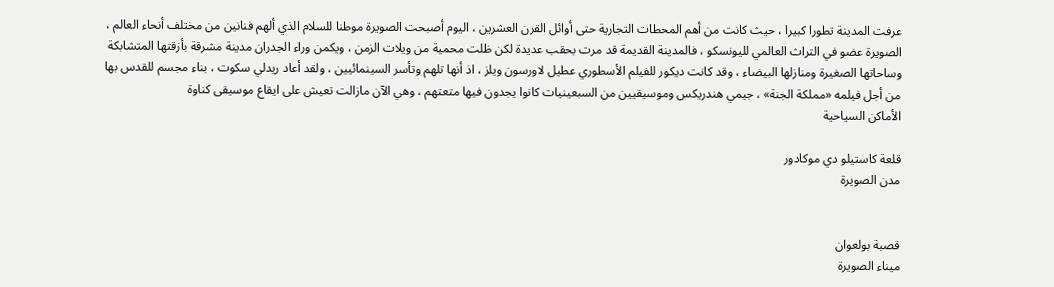عرفت المدينة تطورا كبيرا ، حيث كانت من أهم المحطات التجارية حتى أوائل القرن العشرين ، اليوم أصبحت الصويرة موطنا للسلام الذي ألهم فنانين من مختلف أنحاء العالم ، الصويرة عضو في التراث العالمي لليونسكو ، فالمدينة القديمة قد مرت بحقب عديدة لكن ظلت محمية من ويلات الزمن ، ويكمن وراء الجدران مدينة مشرقة بأزقتها المتشابكة وساحاتها الصغيرة ومنازلها البيضاء ، وقد كانت ديكور للفيلم الأسطوري عطيل لاورسون ويلز ، اذ أنها تلهم وتأسر السينمائيين ، ولقد أعاد ريدلي سكوت ، بناء مجسم للقدس بها من أجل فيلمه «مملكة الجنة» ، جيمي هندريكس وموسيقيين من السبعينيات كانوا يجدون فيها متعتهم ، وهي الآن مازالت تعيش على ايقاع موسيقى كناوة
الأماكن السياحية

قلعة كاستيلو دي موكادور
مدن الصويرة


قصبة بولعوان
ميناء الصويرة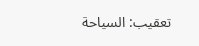تعقيب: السياحة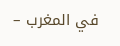في المغرب –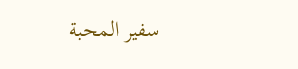سفير المحبة